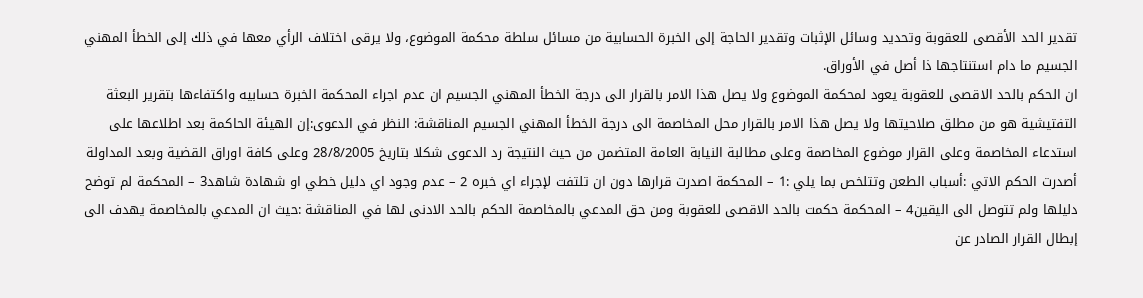تقدير الحد الأقصى للعقوبة وتحديد وسائل الإثبات وتقدير الحاجة إلى الخبرة الحسابية من مسائل سلطة محكمة الموضوع، ولا يرقى اختلاف الرأي معها في ذلك إلى الخطأ المهني الجسيم ما دام استنتاجها ذا أصل في الأوراق.
ان الحكم بالحد الاقصى للعقوبة يعود لمحكمة الموضوع ولا يصل هذا الامر بالقرار الى درجة الخطأ المهني الجسيم ان عدم اجراء المحكمة الخبرة حسابيه واكتفاءها بتقرير البعثة التفتيشية هو من مطلق صلاحيتها ولا يصل هذا الامر بالقرار محل المخاصمة الى درجة الخطأ المهني الجسيم المناقشة: النظر في الدعوى:إن الهيئة الحاكمة بعد اطلاعها على استدعاء المخاصمة وعلى القرار موضوع المخاصمة وعلى مطالبة النيابة العامة المتضمن من حيث النتيجة رد الدعوى شكلا بتاريخ 28/8/2005 وعلى كافة اوراق القضية وبعد المداولة أصدرت الحكم الاتي :أسباب الطعن وتتلخص بما يلي :1 – المحكمة اصدرت قرارها دون ان تلتفت لإجراء اي خبره 2 – عدم وجود اي دليل خطي او شهادة شاهد3 – المحكمة لم توضح دليلها ولم تتوصل الى اليقين4 – المحكمة حكمت بالحد الاقصى للعقوبة ومن حق المدعي بالمخاصمة الحكم بالحد الادنى لها في المناقشة :حيث ان المدعي بالمخاصمة يهدف الى إبطال القرار الصادر عن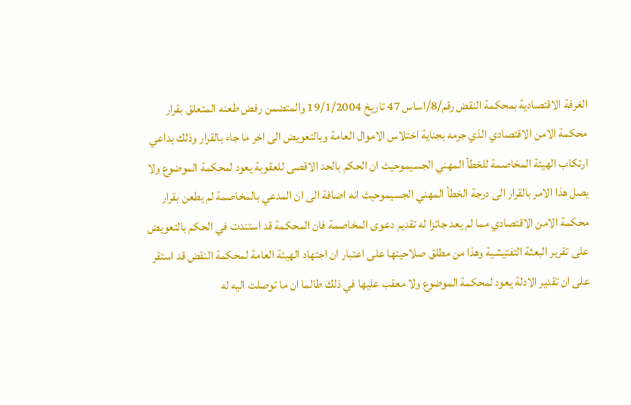الغرفة الاقتصادية بمحكمة النقض رقم/8/اساس 47 تاريخ 19/1/2004 والمتضمن رفض طعنه المتعلق بقرار محكمة الامن الاقتصادي الذي جرمه بجناية اختلاس الاموال العامة وبالتعويض الى اخر ما جاء بالقرار وذلك بداعي ارتكاب الهيئة المخاصمة للخطأ المهني الجسيموحيث ان الحكم بالحد الاقصى للعقوبة يعود لمحكمة الموضوع ولا يصل هذا الامر بالقرار الى درجة الخطأ المهني الجسيموحيث انه اضافة الى ان المدعي بالمخاصمة لم يطعن بقرار محكمة الامن الاقتصادي مما لم يعد جائزا له تقديم دعوى المخاصمة فان المحكمة قد استندت في الحكم بالتعويض على تقرير البعثة التفتيشية وهذا من مطلق صلاحيتها على اعتبار ان اجتهاد الهيئة العامة لمحكمة النقض قد استقر على ان تقدير الادلة يعود لمحكمة الموضوع ولا معقب عليها في ذلك طالما ان ما توصلت اليه له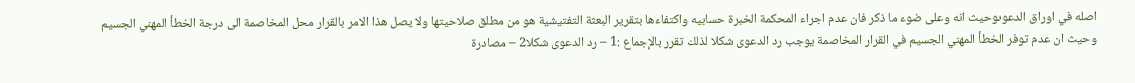اصله في اوراق الدعوىوحيث انه وعلى ضوء ما ذكر فان عدم اجراء المحكمة الخبرة حسابيه واكتفاءها بتقرير البعثة التفتيشية هو من مطلق صلاحيتها ولا يصل هذا الامر بالقرار محل المخاصمة الى درجة الخطأ المهني الجسيم وحيث ان عدم توفر الخطأ المهني الجسيم في القرار المخاصمة يوجب رد الدعوى شكلا لذلك تقرر بالإجماع :1 – رد الدعوى شكلا2 – مصادرة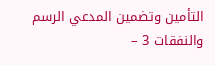التأمين وتضمين المدعي الرسم والنفقات 3 –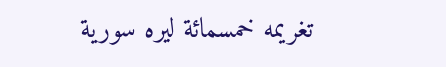تغريمه خمسمائة ليره سورية